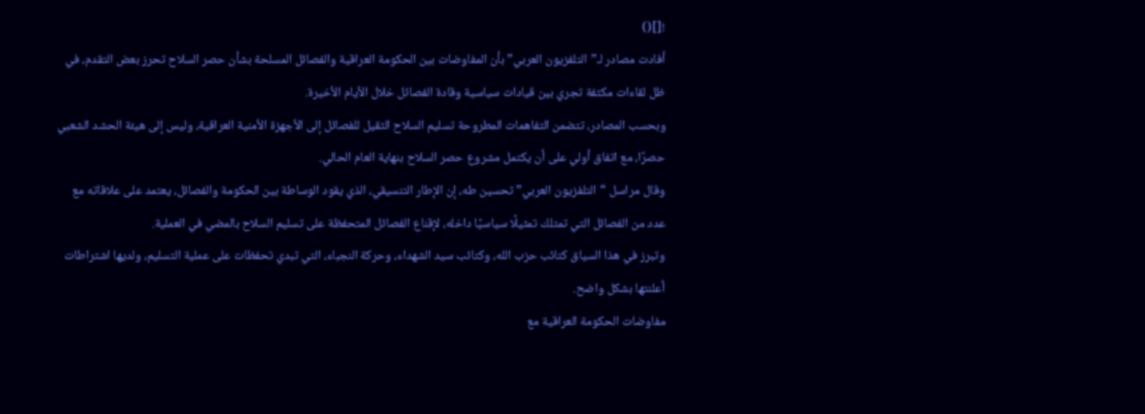![]()
أفادت مصادر لـ”التلفزيون العربي” بأن المفاوضات بين الحكومة العراقية والفصائل المسلحة بشأن حصر السلاح تحرز بعض التقدم، في ظل لقاءات مكثفة تجري بين قيادات سياسية وقادة الفصائل خلال الأيام الأخيرة.
وبحسب المصادر، تتضمن التفاهمات المطروحة تسليم السلاح الثقيل للفصائل إلى الأجهزة الأمنية العراقية، وليس إلى هيئة الحشد الشعبي حصرًا، مع اتفاق أولي على أن يكتمل مشروع حصر السلاح بنهاية العام الحالي.
وقال مراسل “التلفزيون العربي” تحسين طه، إن الإطار التنسيقي، الذي يقود الوساطة بين الحكومة والفصائل، يعتمد على علاقاته مع عدد من الفصائل التي تمتلك تمثيلًا سياسيًا داخله، لإقناع الفصائل المتحفظة على تسليم السلاح بالمضي في العملية.
وتبرز في هذا السياق كتائب حزب الله، وكتائب سيد الشهداء، وحركة النجباء، التي تبدي تحفظات على عملية التسليم، ولديها اشتراطات أعلنتها بشكل واضح.
مفاوضات الحكومة العراقية مع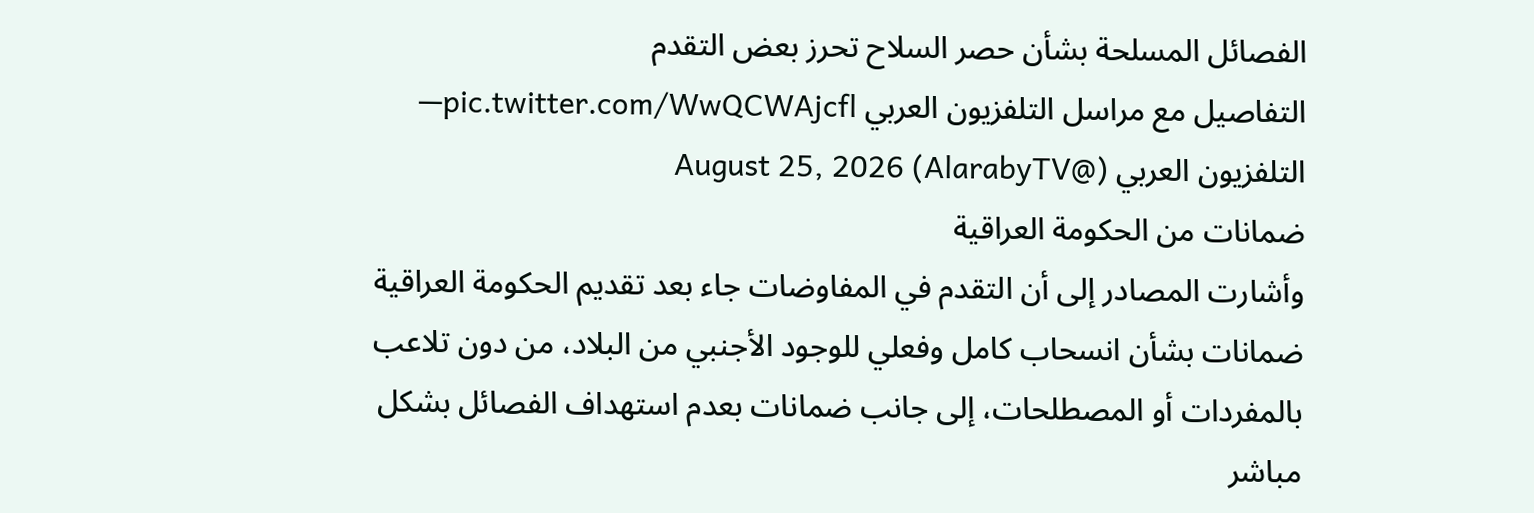الفصائل المسلحة بشأن حصر السلاح تحرز بعض التقدم
التفاصيل مع مراسل التلفزيون العربي pic.twitter.com/WwQCWAjcfl— التلفزيون العربي (@AlarabyTV) August 25, 2026
ضمانات من الحكومة العراقية
وأشارت المصادر إلى أن التقدم في المفاوضات جاء بعد تقديم الحكومة العراقية ضمانات بشأن انسحاب كامل وفعلي للوجود الأجنبي من البلاد، من دون تلاعب بالمفردات أو المصطلحات، إلى جانب ضمانات بعدم استهداف الفصائل بشكل مباشر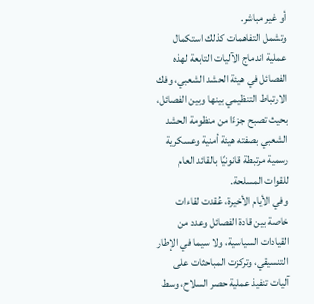أو غير مباشر.
وتشمل التفاهمات كذلك استكمال عملية اندماج الآليات التابعة لهذه الفصائل في هيئة الحشد الشعبي، وفك الارتباط التنظيمي بينها وبين الفصائل، بحيث تصبح جزءًا من منظومة الحشد الشعبي بصفته هيئة أمنية وعسكرية رسمية مرتبطة قانونيًا بالقائد العام للقوات المسلحة.
وفي الأيام الأخيرة، عُقدت لقاءات خاصة بين قادة الفصائل وعدد من القيادات السياسية، ولا سيما في الإطار التنسيقي، وتركزت المباحثات على آليات تنفيذ عملية حصر السلاح، وسط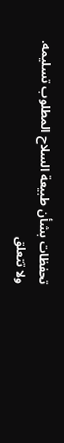تحفظات بشأن طبيعة السلاح المطلوب تسليمه.
ولا تتعلق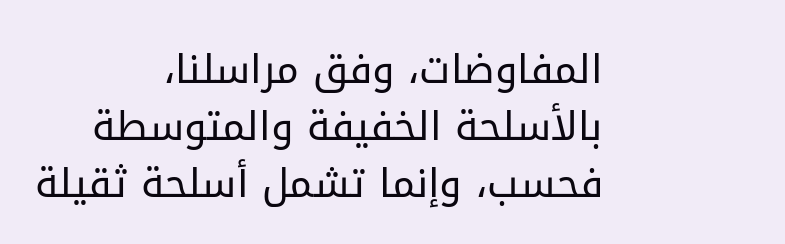المفاوضات، وفق مراسلنا، بالأسلحة الخفيفة والمتوسطة فحسب، وإنما تشمل أسلحة ثقيلة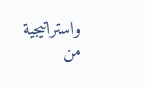واستراتيجية من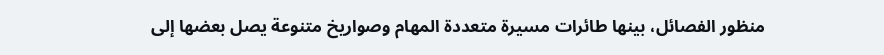منظور الفصائل، بينها طائرات مسيرة متعددة المهام وصواريخ متنوعة يصل بعضها إلى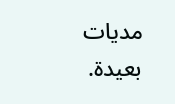مديات بعيدة.